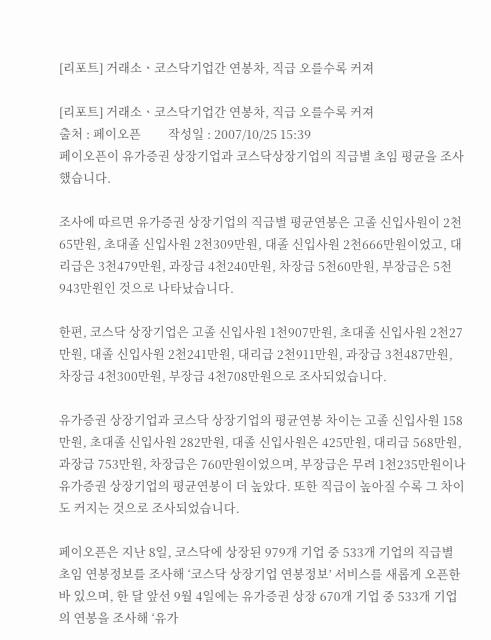[리포트] 거래소ㆍ코스닥기업간 연봉차, 직급 오를수록 커져

[리포트] 거래소ㆍ코스닥기업간 연봉차, 직급 오를수록 커져
출처 : 페이오픈         작성일 : 2007/10/25 15:39
페이오픈이 유가증권 상장기업과 코스닥상장기업의 직급별 초임 평균을 조사했습니다.

조사에 따르면 유가증권 상장기업의 직급별 평균연봉은 고졸 신입사원이 2천65만원, 초대졸 신입사원 2천309만원, 대졸 신입사원 2천666만원이었고, 대리급은 3천479만원, 과장급 4천240만원, 차장급 5천60만원, 부장급은 5천943만원인 것으로 나타났습니다.

한편, 코스닥 상장기업은 고졸 신입사원 1천907만원, 초대졸 신입사원 2천27만원, 대졸 신입사원 2천241만원, 대리급 2천911만원, 과장급 3천487만원, 차장급 4천300만원, 부장급 4천708만원으로 조사되었습니다.

유가증권 상장기업과 코스닥 상장기업의 평균연봉 차이는 고졸 신입사원 158만원, 초대졸 신입사원 282만원, 대졸 신입사원은 425만원, 대리급 568만원, 과장급 753만원, 차장급은 760만원이었으며, 부장급은 무려 1천235만원이나 유가증권 상장기업의 평균연봉이 더 높았다. 또한 직급이 높아질 수록 그 차이도 커지는 것으로 조사되었습니다.

페이오픈은 지난 8일, 코스닥에 상장된 979개 기업 중 533개 기업의 직급별 초임 연봉정보를 조사해 ‘코스닥 상장기업 연봉정보’ 서비스를 새롭게 오픈한 바 있으며, 한 달 앞선 9월 4일에는 유가증권 상장 670개 기업 중 533개 기업의 연봉을 조사해 ‘유가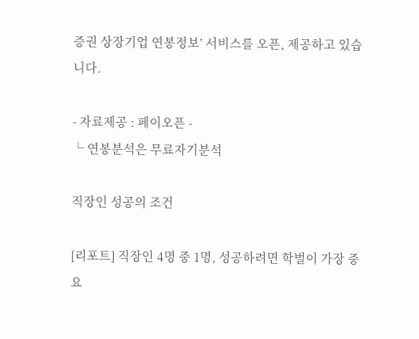증권 상장기업 연봉정보’ 서비스를 오픈, 제공하고 있습니다.

- 자료제공 : 페이오픈 -
└ 연봉분석은 무료자기분석

직장인 성공의 조건

[리포트] 직장인 4명 중 1명, 성공하려면 학벌이 가장 중요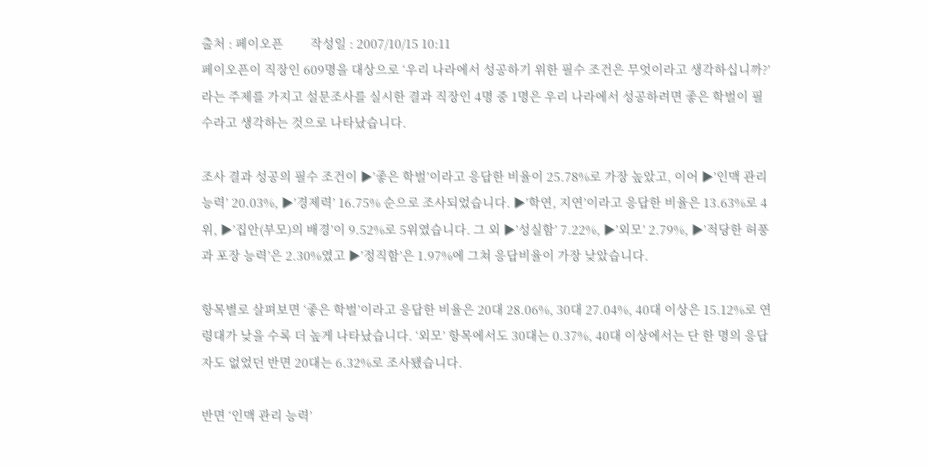출처 : 페이오픈         작성일 : 2007/10/15 10:11
페이오픈이 직장인 609명을 대상으로 ‘우리 나라에서 성공하기 위한 필수 조건은 무엇이라고 생각하십니까?’라는 주제를 가지고 설문조사를 실시한 결과 직장인 4명 중 1명은 우리 나라에서 성공하려면 좋은 학벌이 필수라고 생각하는 것으로 나타났습니다.

조사 결과 성공의 필수 조건이 ▶’좋은 학벌’이라고 응답한 비율이 25.78%로 가장 높았고, 이어 ▶’인맥 관리 능력’ 20.03%, ▶’경제력’ 16.75% 순으로 조사되었습니다. ▶’학연, 지연’이라고 응답한 비율은 13.63%로 4위, ▶’집안(부모)의 배경’이 9.52%로 5위였습니다. 그 외 ▶’성실함’ 7.22%, ▶’외모’ 2.79%, ▶’적당한 허풍과 포장 능력’은 2.30%였고 ▶’정직함’은 1.97%에 그쳐 응답비율이 가장 낮았습니다.

항목별로 살펴보면 ‘좋은 학벌’이라고 응답한 비율은 20대 28.06%, 30대 27.04%, 40대 이상은 15.12%로 연령대가 낮을 수록 더 높게 나타났습니다. ‘외모’ 항목에서도 30대는 0.37%, 40대 이상에서는 단 한 명의 응답자도 없었던 반면 20대는 6.32%로 조사됐습니다.

반면 ‘인맥 관리 능력’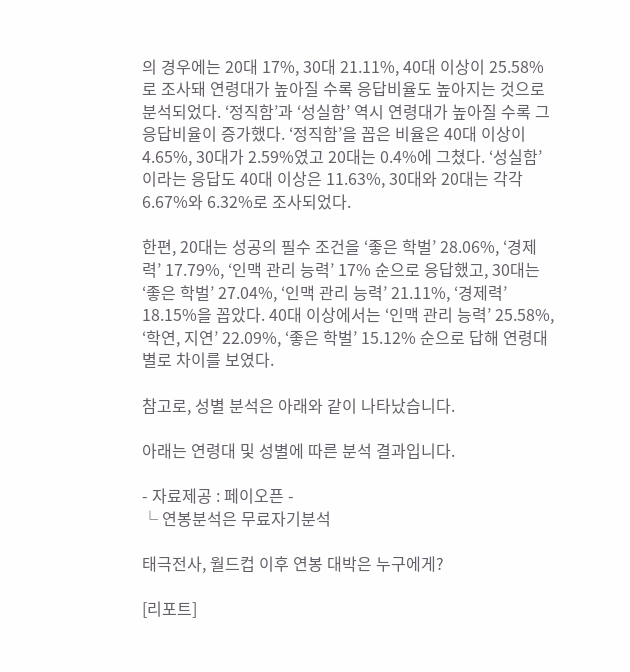의 경우에는 20대 17%, 30대 21.11%, 40대 이상이 25.58%로 조사돼 연령대가 높아질 수록 응답비율도 높아지는 것으로 분석되었다. ‘정직함’과 ‘성실함’ 역시 연령대가 높아질 수록 그 응답비율이 증가했다. ‘정직함’을 꼽은 비율은 40대 이상이 4.65%, 30대가 2.59%였고 20대는 0.4%에 그쳤다. ‘성실함’이라는 응답도 40대 이상은 11.63%, 30대와 20대는 각각 6.67%와 6.32%로 조사되었다.

한편, 20대는 성공의 필수 조건을 ‘좋은 학벌’ 28.06%, ‘경제력’ 17.79%, ‘인맥 관리 능력’ 17% 순으로 응답했고, 30대는 ‘좋은 학벌’ 27.04%, ‘인맥 관리 능력’ 21.11%, ‘경제력’ 18.15%을 꼽았다. 40대 이상에서는 ‘인맥 관리 능력’ 25.58%, ‘학연, 지연’ 22.09%, ‘좋은 학벌’ 15.12% 순으로 답해 연령대별로 차이를 보였다.

참고로, 성별 분석은 아래와 같이 나타났습니다.

아래는 연령대 및 성별에 따른 분석 결과입니다.

- 자료제공 : 페이오픈 -
└ 연봉분석은 무료자기분석

태극전사, 월드컵 이후 연봉 대박은 누구에게?

[리포트]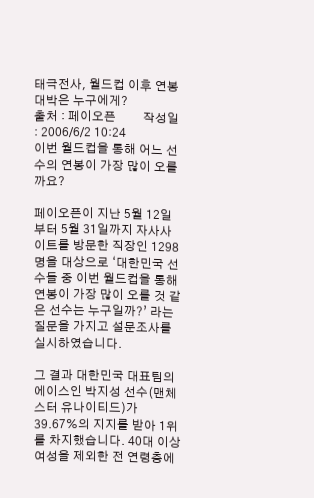태극전사, 월드컵 이후 연봉 대박은 누구에게?
출처 : 페이오픈         작성일 : 2006/6/2 10:24
이번 월드컵을 통해 어느 선수의 연봉이 가장 많이 오를까요?

페이오픈이 지난 5월 12일부터 5월 31일까지 자사사이트를 방문한 직장인 1298명을 대상으로 ‘대한민국 선수들 중 이번 월드컵을 통해 연봉이 가장 많이 오를 것 같은 선수는 누구일까?’ 라는 질문을 가지고 설문조사를 실시하였습니다.

그 결과 대한민국 대표팀의 에이스인 박지성 선수(맨체스터 유나이티드)가 39.67%의 지지를 받아 1위를 차지했습니다. 40대 이상 여성을 제외한 전 연령층에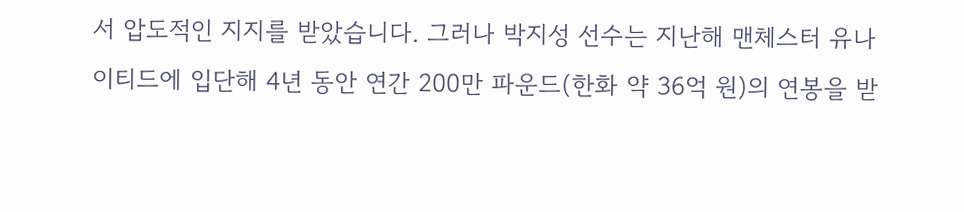서 압도적인 지지를 받았습니다. 그러나 박지성 선수는 지난해 맨체스터 유나이티드에 입단해 4년 동안 연간 200만 파운드(한화 약 36억 원)의 연봉을 받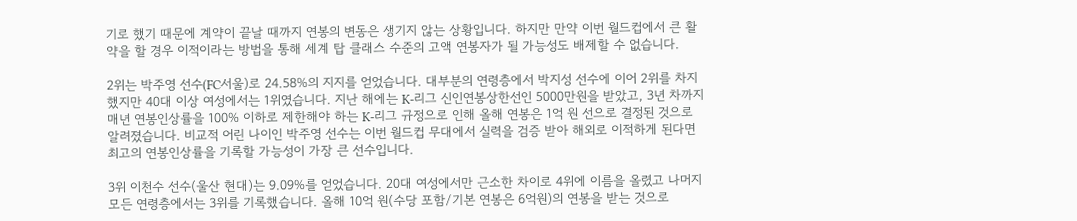기로 했기 때문에 계약이 끝날 때까지 연봉의 변동은 생기지 않는 상황입니다. 하지만 만약 이번 월드컵에서 큰 활약을 할 경우 이적이라는 방법을 통해 세계 탑 클래스 수준의 고액 연봉자가 될 가능성도 배제할 수 없습니다.

2위는 박주영 선수(FC서울)로 24.58%의 지지를 얻었습니다. 대부분의 연령층에서 박지성 선수에 이어 2위를 차지했지만 40대 이상 여성에서는 1위였습니다. 지난 해에는 K-리그 신인연봉상한선인 5000만원을 받았고, 3년 차까지 매년 연봉인상률을 100% 이하로 제한해야 하는 K-리그 규정으로 인해 올해 연봉은 1억 원 선으로 결정된 것으로 알려졌습니다. 비교적 어린 나이인 박주영 선수는 이번 월드컵 무대에서 실력을 검증 받아 해외로 이적하게 된다면 최고의 연봉인상률을 기록할 가능성이 가장 큰 선수입니다.

3위 이천수 선수(울산 현대)는 9.09%를 얻었습니다. 20대 여성에서만 근소한 차이로 4위에 이름을 올렸고 나머지 모든 연령층에서는 3위를 기록했습니다. 올해 10억 원(수당 포함/기본 연봉은 6억원)의 연봉을 받는 것으로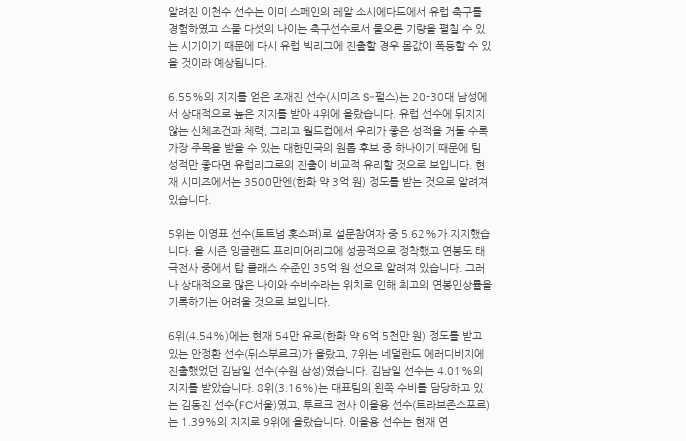알려진 이천수 선수는 이미 스페인의 레알 소시에다드에서 유럽 축구를 경험하였고 스물 다섯의 나이는 축구선수로서 물오른 기량을 펼칠 수 있는 시기이기 때문에 다시 유럽 빅리그에 진출할 경우 몸값이 폭등할 수 있을 것이라 예상됩니다.

6.55%의 지지를 얻은 조재진 선수(시미즈 S-펄스)는 20-30대 남성에서 상대적으로 높은 지지를 받아 4위에 올랐습니다. 유럽 선수에 뒤지지 않는 신체조건과 체력, 그리고 월드컵에서 우리가 좋은 성적을 거둘 수록 가장 주목을 받을 수 있는 대한민국의 원톱 후보 중 하나이기 때문에 팀 성적만 좋다면 유럽리그로의 진출이 비교적 유리할 것으로 보입니다. 현재 시미즈에서는 3500만엔(한화 약 3억 원) 정도를 받는 것으로 알려져 있습니다.

5위는 이영표 선수(토트넘 홋스퍼)로 설문참여자 중 5.62%가 지지했습니다. 올 시즌 잉글랜드 프리미어리그에 성공적으로 정착했고 연봉도 태극전사 중에서 탑 클래스 수준인 35억 원 선으로 알려져 있습니다. 그러나 상대적으로 많은 나이와 수비수라는 위치로 인해 최고의 연봉인상률을 기록하기는 어려울 것으로 보입니다.

6위(4.54%)에는 현재 54만 유로(한화 약 6억 5천만 원) 정도를 받고 있는 안정환 선수(뒤스부르크)가 올랐고, 7위는 네덜란드 에러디비지에 진출했었던 김남일 선수(수원 삼성)였습니다. 김남일 선수는 4.01%의 지지를 받았습니다. 8위(3.16%)는 대표팀의 왼쪽 수비를 담당하고 있는 김동진 선수(FC서울)였고, 투르크 전사 이을용 선수(트라브존스포르)는 1.39%의 지지로 9위에 올랐습니다. 이을용 선수는 현재 연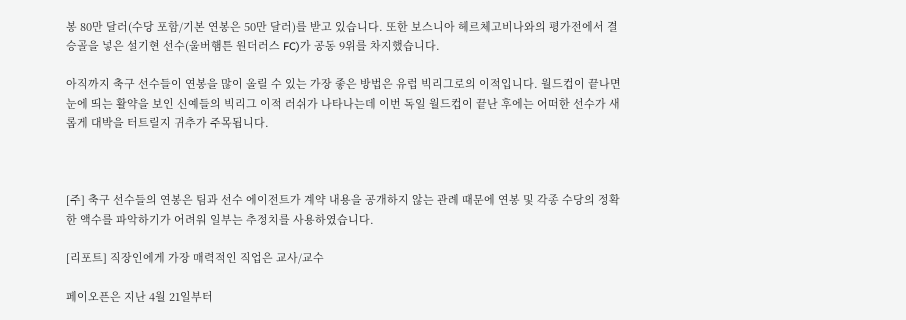봉 80만 달러(수당 포함/기본 연봉은 50만 달러)를 받고 있습니다. 또한 보스니아 헤르체고비나와의 평가전에서 결승골을 넣은 설기현 선수(울버햄튼 원더러스 FC)가 공동 9위를 차지했습니다.

아직까지 축구 선수들이 연봉을 많이 올릴 수 있는 가장 좋은 방법은 유럽 빅리그로의 이적입니다. 월드컵이 끝나면 눈에 띄는 활약을 보인 신예들의 빅리그 이적 러쉬가 나타나는데 이번 독일 월드컵이 끝난 후에는 어떠한 선수가 새롭게 대박을 터트릴지 귀추가 주목됩니다.



[주] 축구 선수들의 연봉은 팀과 선수 에이전트가 계약 내용을 공개하지 않는 관례 때문에 연봉 및 각종 수당의 정확한 액수를 파악하기가 어려워 일부는 추정치를 사용하였습니다.

[리포트] 직장인에게 가장 매력적인 직업은 교사/교수

페이오픈은 지난 4월 21일부터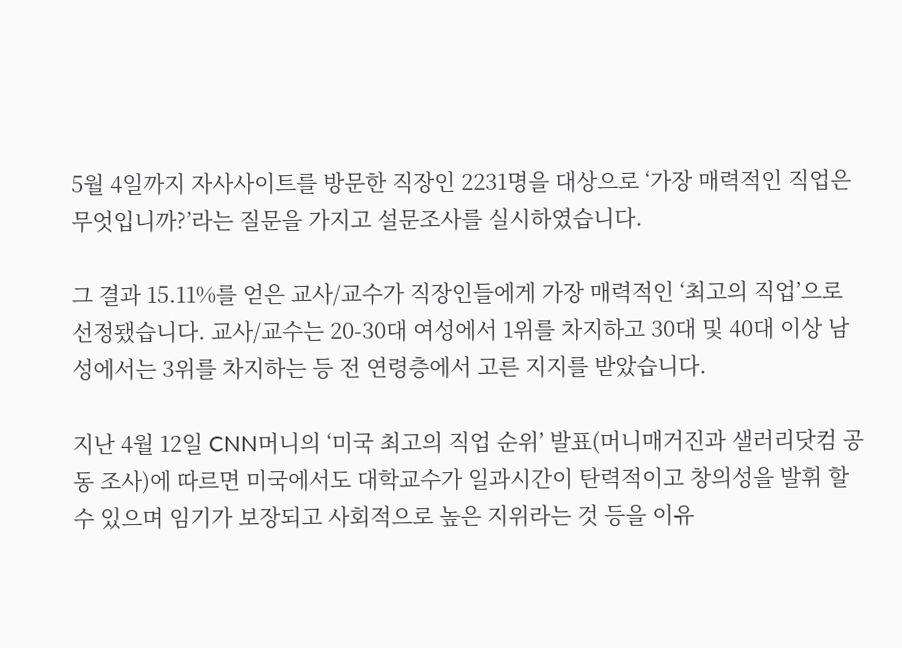5월 4일까지 자사사이트를 방문한 직장인 2231명을 대상으로 ‘가장 매력적인 직업은 무엇입니까?’라는 질문을 가지고 설문조사를 실시하였습니다.

그 결과 15.11%를 얻은 교사/교수가 직장인들에게 가장 매력적인 ‘최고의 직업’으로 선정됐습니다. 교사/교수는 20-30대 여성에서 1위를 차지하고 30대 및 40대 이상 남성에서는 3위를 차지하는 등 전 연령층에서 고른 지지를 받았습니다.

지난 4월 12일 CNN머니의 ‘미국 최고의 직업 순위’ 발표(머니매거진과 샐러리닷컴 공동 조사)에 따르면 미국에서도 대학교수가 일과시간이 탄력적이고 창의성을 발휘 할 수 있으며 임기가 보장되고 사회적으로 높은 지위라는 것 등을 이유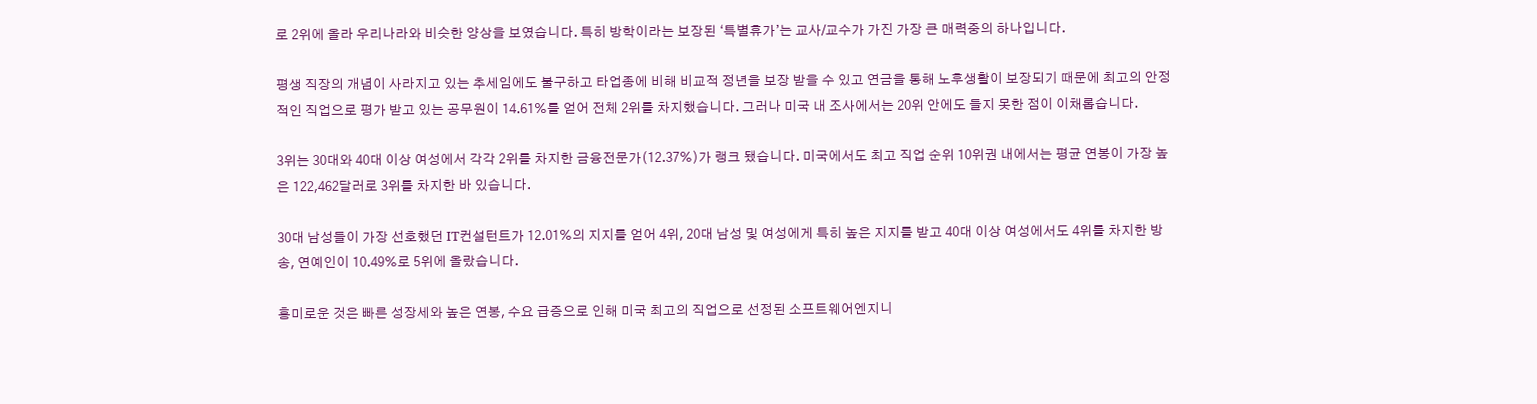로 2위에 올라 우리나라와 비슷한 양상을 보였습니다. 특히 방학이라는 보장된 ‘특별휴가’는 교사/교수가 가진 가장 큰 매력중의 하나입니다.

평생 직장의 개념이 사라지고 있는 추세임에도 불구하고 타업종에 비해 비교적 정년을 보장 받을 수 있고 연금을 통해 노후생활이 보장되기 때문에 최고의 안정적인 직업으로 평가 받고 있는 공무원이 14.61%를 얻어 전체 2위를 차지했습니다. 그러나 미국 내 조사에서는 20위 안에도 들지 못한 점이 이채롭습니다.

3위는 30대와 40대 이상 여성에서 각각 2위를 차지한 금융전문가(12.37%)가 랭크 됐습니다. 미국에서도 최고 직업 순위 10위권 내에서는 평균 연봉이 가장 높은 122,462달러로 3위를 차지한 바 있습니다.

30대 남성들이 가장 선호했던 IT컨설턴트가 12.01%의 지지를 얻어 4위, 20대 남성 및 여성에게 특히 높은 지지를 받고 40대 이상 여성에서도 4위를 차지한 방송, 연예인이 10.49%로 5위에 올랐습니다.

흥미로운 것은 빠른 성장세와 높은 연봉, 수요 급증으로 인해 미국 최고의 직업으로 선정된 소프트웨어엔지니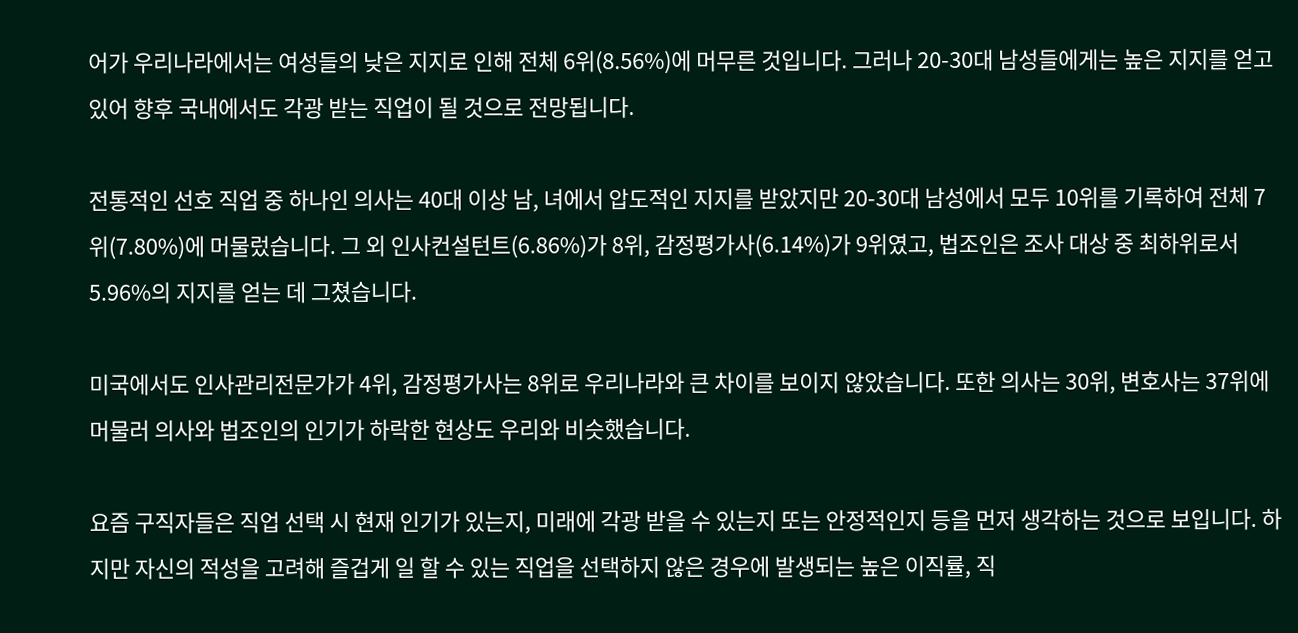어가 우리나라에서는 여성들의 낮은 지지로 인해 전체 6위(8.56%)에 머무른 것입니다. 그러나 20-30대 남성들에게는 높은 지지를 얻고 있어 향후 국내에서도 각광 받는 직업이 될 것으로 전망됩니다.

전통적인 선호 직업 중 하나인 의사는 40대 이상 남, 녀에서 압도적인 지지를 받았지만 20-30대 남성에서 모두 10위를 기록하여 전체 7위(7.80%)에 머물렀습니다. 그 외 인사컨설턴트(6.86%)가 8위, 감정평가사(6.14%)가 9위였고, 법조인은 조사 대상 중 최하위로서 5.96%의 지지를 얻는 데 그쳤습니다.

미국에서도 인사관리전문가가 4위, 감정평가사는 8위로 우리나라와 큰 차이를 보이지 않았습니다. 또한 의사는 30위, 변호사는 37위에 머물러 의사와 법조인의 인기가 하락한 현상도 우리와 비슷했습니다.

요즘 구직자들은 직업 선택 시 현재 인기가 있는지, 미래에 각광 받을 수 있는지 또는 안정적인지 등을 먼저 생각하는 것으로 보입니다. 하지만 자신의 적성을 고려해 즐겁게 일 할 수 있는 직업을 선택하지 않은 경우에 발생되는 높은 이직률, 직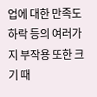업에 대한 만족도 하락 등의 여러가지 부작용 또한 크기 때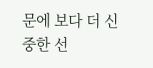문에 보다 더 신중한 선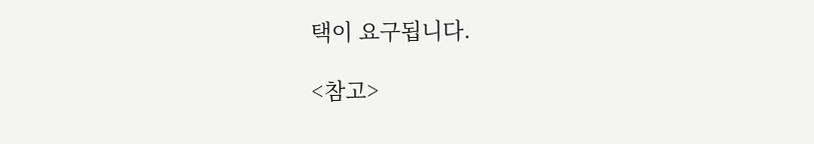택이 요구됩니다.

<참고>